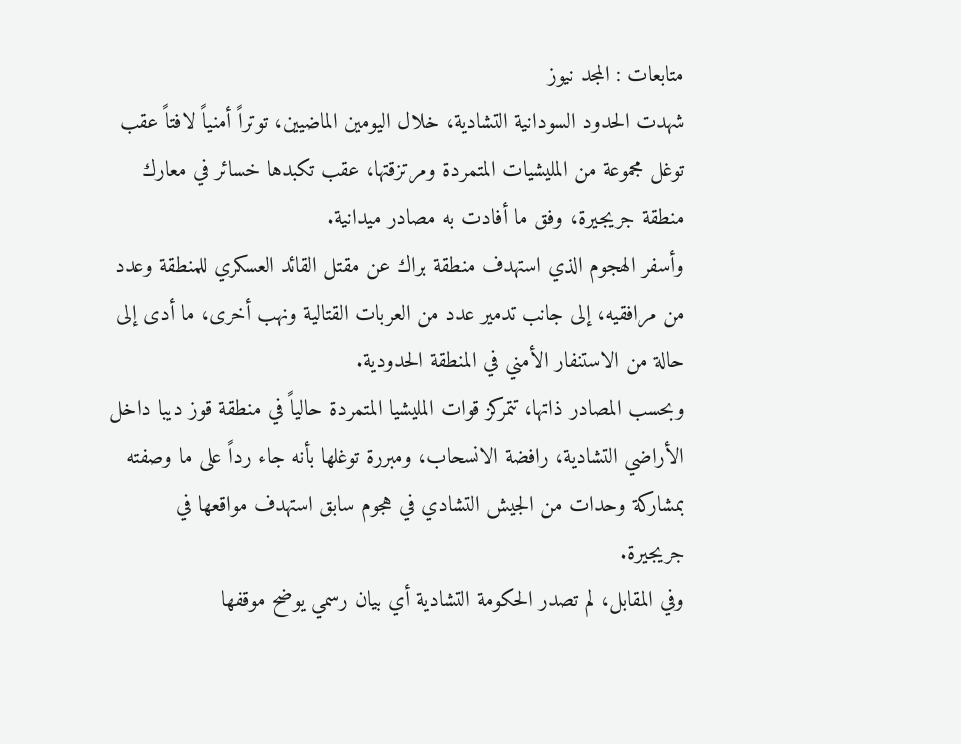متابعات : المجد نيوز
شهدت الحدود السودانية التشادية، خلال اليومين الماضيين، توتراً أمنياً لافتاً عقب توغل مجموعة من المليشيات المتمردة ومرتزقتها، عقب تكبدها خسائر في معارك منطقة جريجيرة، وفق ما أفادت به مصادر ميدانية.
وأسفر الهجوم الذي استهدف منطقة براك عن مقتل القائد العسكري للمنطقة وعدد من مرافقيه، إلى جانب تدمير عدد من العربات القتالية ونهب أخرى، ما أدى إلى حالة من الاستنفار الأمني في المنطقة الحدودية.
وبحسب المصادر ذاتها، تتمركز قوات المليشيا المتمردة حالياً في منطقة قوز ديبا داخل الأراضي التشادية، رافضة الانسحاب، ومبررة توغلها بأنه جاء رداً على ما وصفته بمشاركة وحدات من الجيش التشادي في هجوم سابق استهدف مواقعها في جريجيرة.
وفي المقابل، لم تصدر الحكومة التشادية أي بيان رسمي يوضح موقفها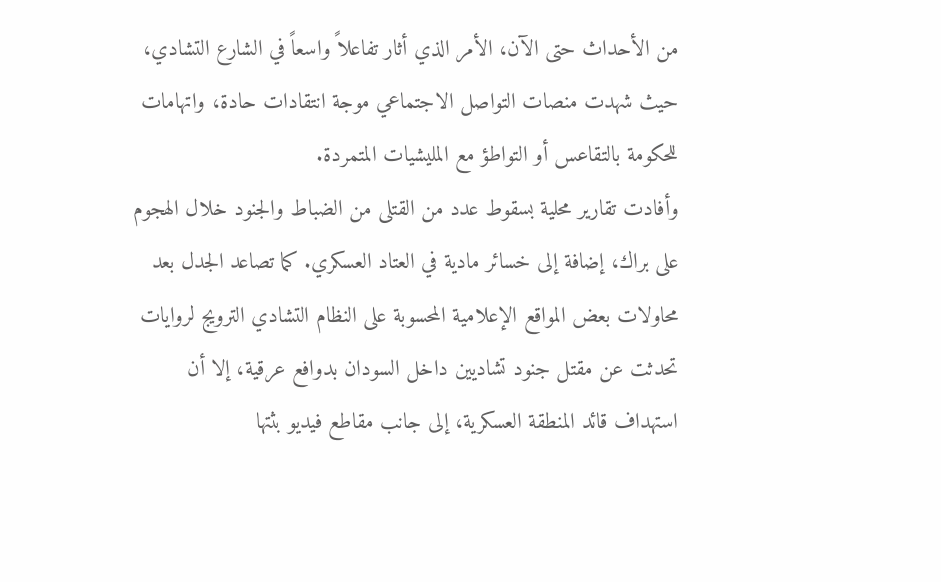من الأحداث حتى الآن، الأمر الذي أثار تفاعلاً واسعاً في الشارع التشادي، حيث شهدت منصات التواصل الاجتماعي موجة انتقادات حادة، واتهامات للحكومة بالتقاعس أو التواطؤ مع المليشيات المتمردة.
وأفادت تقارير محلية بسقوط عدد من القتلى من الضباط والجنود خلال الهجوم على براك، إضافة إلى خسائر مادية في العتاد العسكري. كما تصاعد الجدل بعد محاولات بعض المواقع الإعلامية المحسوبة على النظام التشادي الترويج لروايات تحدثت عن مقتل جنود تشاديين داخل السودان بدوافع عرقية، إلا أن استهداف قائد المنطقة العسكرية، إلى جانب مقاطع فيديو بثتها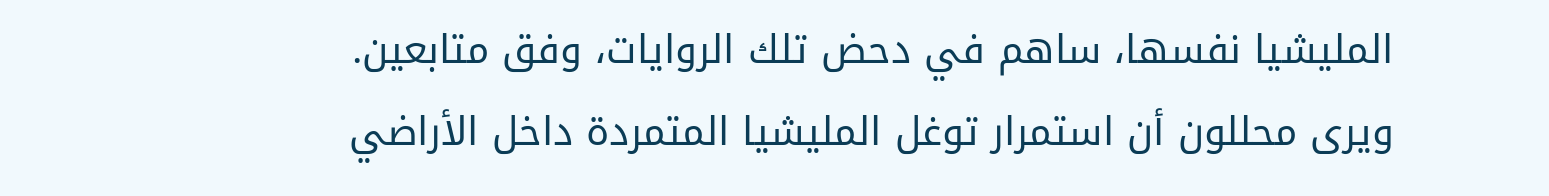المليشيا نفسها، ساهم في دحض تلك الروايات، وفق متابعين.
ويرى محللون أن استمرار توغل المليشيا المتمردة داخل الأراضي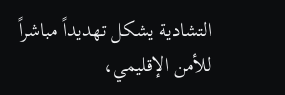التشادية يشكل تهديداً مباشراً للأمن الإقليمي،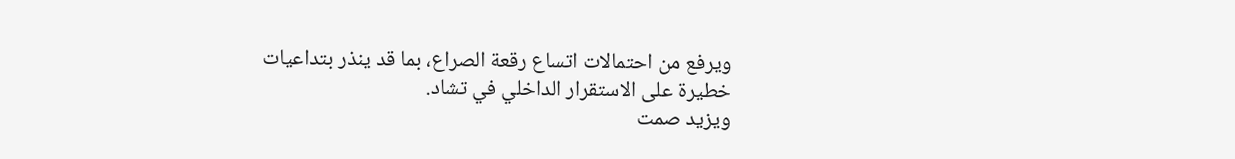ويرفع من احتمالات اتساع رقعة الصراع، بما قد ينذر بتداعيات خطيرة على الاستقرار الداخلي في تشاد.
ويزيد صمت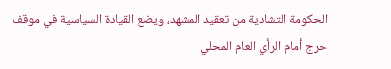الحكومة التشادية من تعقيد المشهد، ويضع القيادة السياسية في موقف حرج أمام الرأي العام المحلي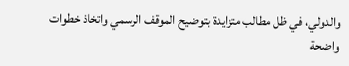والدولي، في ظل مطالب متزايدة بتوضيح الموقف الرسمي واتخاذ خطوات واضحة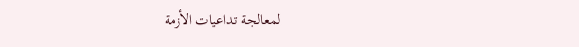لمعالجة تداعيات الأزمة